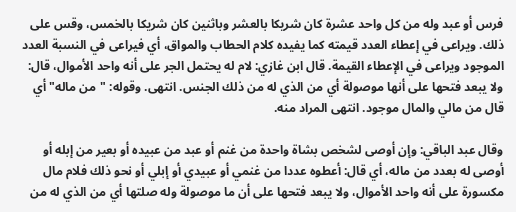فرس أو عبد وله من كل واحد عشرة كان شريكا بالعشر وباثنين كان شريكا بالخمس، وقس على ذلك. ويراعى في إعطاء العدد قيمته كما يفيده كلام الحطاب والمواق، أي فيراعى في النسبة العدد الموجود ويراعى في الإعطاء القيمة. قال ابن غازي: لام له يحتمل الجر على أنه واحد الأموال، قال: ولا يبعد فتحها على أنها موصولة أي من الذي له من ذلك الجنس. انتهى. وقوله: "من ماله" أي قال من مالي والمال موجود. انتهى المراد منه.

وقال عبد الباقي: وإن أوصى لشخص بشاة واحدة من غنم أو عبد من عبيده أو بعير من إبله أو أوصى له بعدد من ماله، أي قال: أعطوه عددا من غنمي أو عبيدي أو إبلي أو نحو ذلك فلام مال مكسورة على أنه واحد الأموال، ولا يبعد فتحها على أن ما موصولة وله صلتها أي من الذي له من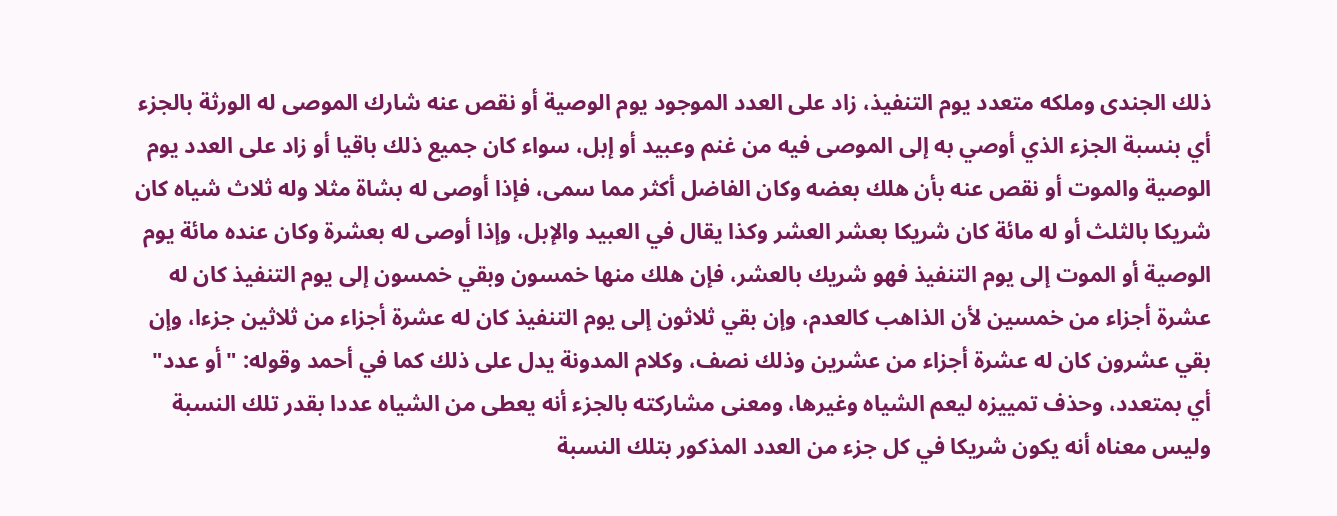ذلك الجندى وملكه متعدد يوم التنفيذ، زاد على العدد الموجود يوم الوصية أو نقص عنه شارك الموصى له الورثة بالجزء أي بنسبة الجزء الذي أوصي به إلى الموصى فيه من غنم وعبيد أو إبل، سواء كان جميع ذلك باقيا أو زاد على العدد يوم الوصية والموت أو نقص عنه بأن هلك بعضه وكان الفاضل أكثر مما سمى، فإذا أوصى له بشاة مثلا وله ثلاث شياه كان شريكا بالثلث أو له مائة كان شريكا بعشر العشر وكذا يقال في العبيد والإبل، وإذا أوصى له بعشرة وكان عنده مائة يوم الوصية أو الموت إلى يوم التنفيذ فهو شريك بالعشر، فإن هلك منها خمسون وبقي خمسون إلى يوم التنفيذ كان له عشرة أجزاء من خمسين لأن الذاهب كالعدم، وإن بقي ثلاثون إلى يوم التنفيذ كان له عشرة أجزاء من ثلاثين جزءا، وإن بقي عشرون كان له عشرة أجزاء من عشرين وذلك نصف، وكلام المدونة يدل على ذلك كما في أحمد وقوله: "أو عدد" أي بمتعدد، وحذف تمييزه ليعم الشياه وغيرها، ومعنى مشاركته بالجزء أنه يعطى من الشياه عددا بقدر تلك النسبة وليس معناه أنه يكون شريكا في كل جزء من العدد المذكور بتلك النسبة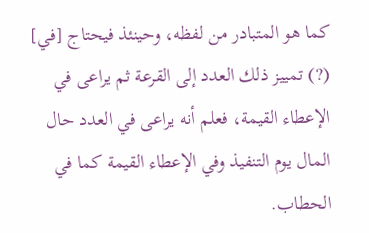كما هو المتبادر من لفظه، وحينئذ فيحتاج [في] (?) تمييز ذلك العدد إلى القرعة ثم يراعى في الإعطاء القيمة، فعلم أنه يراعى في العدد حال المال يوم التنفيذ وفي الإعطاء القيمة كما في الحطاب.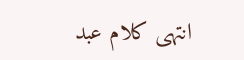انتهى كلام عبد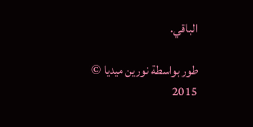الباقي.

طور بواسطة نورين ميديا © 2015